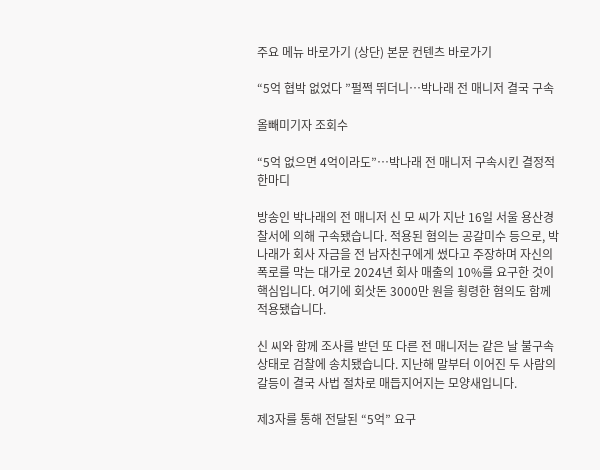주요 메뉴 바로가기 (상단) 본문 컨텐츠 바로가기

“5억 협박 없었다 ”펄쩍 뛰더니…박나래 전 매니저 결국 구속

올빼미기자 조회수

“5억 없으면 4억이라도”…박나래 전 매니저 구속시킨 결정적 한마디

방송인 박나래의 전 매니저 신 모 씨가 지난 16일 서울 용산경찰서에 의해 구속됐습니다. 적용된 혐의는 공갈미수 등으로, 박나래가 회사 자금을 전 남자친구에게 썼다고 주장하며 자신의 폭로를 막는 대가로 2024년 회사 매출의 10%를 요구한 것이 핵심입니다. 여기에 회삿돈 3000만 원을 횡령한 혐의도 함께 적용됐습니다.

신 씨와 함께 조사를 받던 또 다른 전 매니저는 같은 날 불구속 상태로 검찰에 송치됐습니다. 지난해 말부터 이어진 두 사람의 갈등이 결국 사법 절차로 매듭지어지는 모양새입니다.

제3자를 통해 전달된 “5억” 요구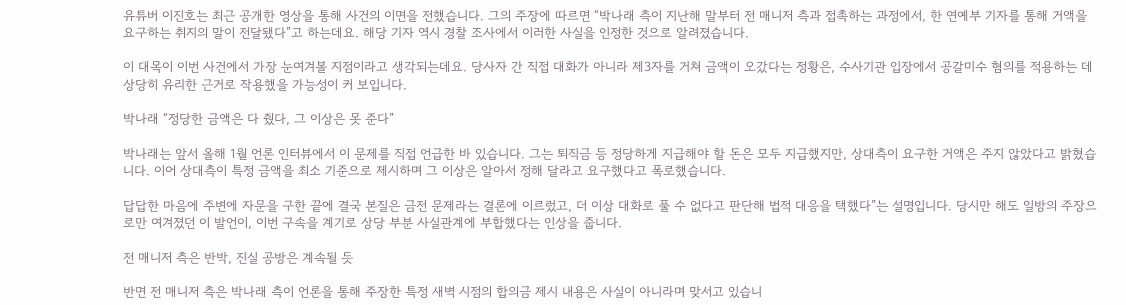유튜버 이진호는 최근 공개한 영상을 통해 사건의 이면을 전했습니다. 그의 주장에 따르면 “박나래 측이 지난해 말부터 전 매니저 측과 접촉하는 과정에서, 한 연예부 기자를 통해 거액을 요구하는 취지의 말이 전달됐다”고 하는데요. 해당 기자 역시 경찰 조사에서 이러한 사실을 인정한 것으로 알려졌습니다.

이 대목이 이번 사건에서 가장 눈여겨볼 지점이라고 생각되는데요. 당사자 간 직접 대화가 아니라 제3자를 거쳐 금액이 오갔다는 정황은, 수사기관 입장에서 공갈미수 혐의를 적용하는 데 상당히 유리한 근거로 작용했을 가능성이 커 보입니다.

박나래 “정당한 금액은 다 줬다, 그 이상은 못 준다”

박나래는 앞서 올해 1월 언론 인터뷰에서 이 문제를 직접 언급한 바 있습니다. 그는 퇴직금 등 정당하게 지급해야 할 돈은 모두 지급했지만, 상대측이 요구한 거액은 주지 않았다고 밝혔습니다. 이어 상대측이 특정 금액을 최소 기준으로 제시하며 그 이상은 알아서 정해 달라고 요구했다고 폭로했습니다.

답답한 마음에 주변에 자문을 구한 끝에 결국 본질은 금전 문제라는 결론에 이르렀고, 더 이상 대화로 풀 수 없다고 판단해 법적 대응을 택했다”는 설명입니다. 당시만 해도 일방의 주장으로만 여겨졌던 이 발언이, 이번 구속을 계기로 상당 부분 사실관계에 부합했다는 인상을 줍니다.

전 매니저 측은 반박, 진실 공방은 계속될 듯

반면 전 매니저 측은 박나래 측이 언론을 통해 주장한 특정 새벽 시점의 합의금 제시 내용은 사실이 아니라며 맞서고 있습니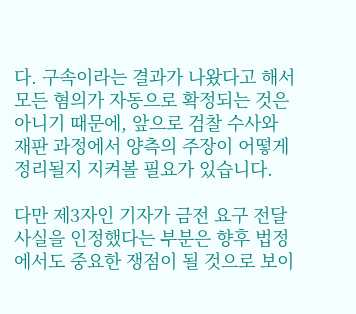다. 구속이라는 결과가 나왔다고 해서 모든 혐의가 자동으로 확정되는 것은 아니기 때문에, 앞으로 검찰 수사와 재판 과정에서 양측의 주장이 어떻게 정리될지 지켜볼 필요가 있습니다.

다만 제3자인 기자가 금전 요구 전달 사실을 인정했다는 부분은 향후 법정에서도 중요한 쟁점이 될 것으로 보이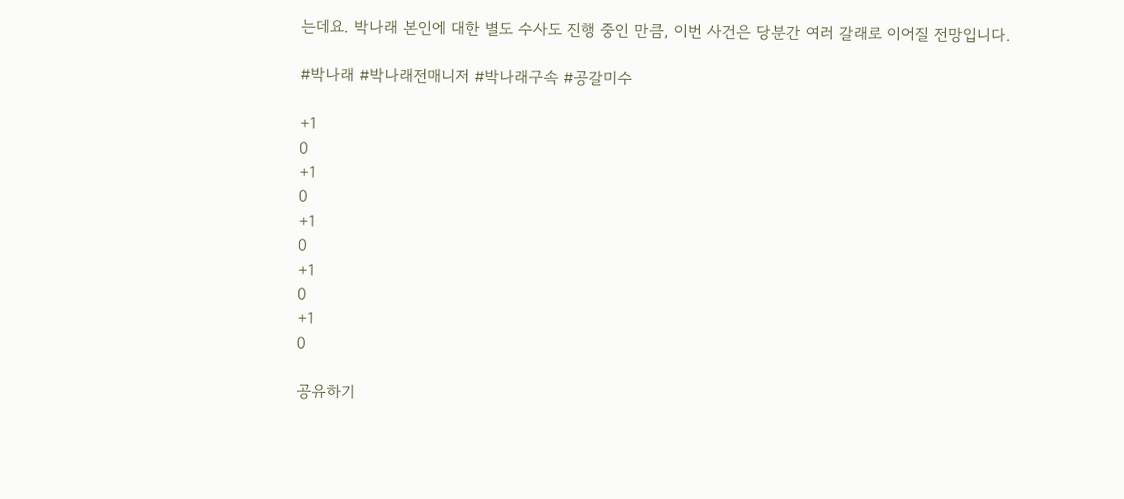는데요. 박나래 본인에 대한 별도 수사도 진행 중인 만큼, 이번 사건은 당분간 여러 갈래로 이어질 전망입니다.

#박나래 #박나래전매니저 #박나래구속 #공갈미수

+1
0
+1
0
+1
0
+1
0
+1
0

공유하기